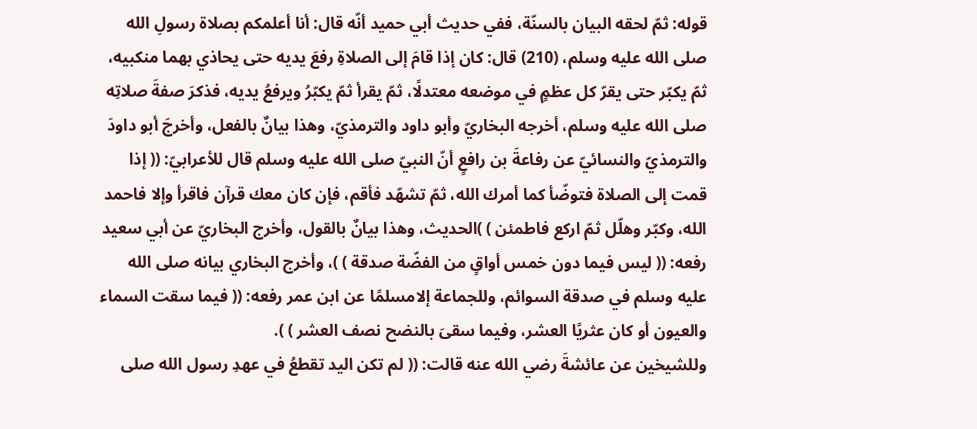قوله: ثمّ لحقه البيان بالسنّة، ففي حديث أبي حميد أنّه قال: أنا أعلمكم بصلاة رسولِ الله صلى الله عليه وسلم، (210) قال: كان إذا قامَ إلى الصلاةِ رفعَ يديه حتى يحاذي بهما منكبيه، ثمّ يكبّر حتى يقرّ كل عظمٍ في موضعه معتدلًا، ثمّ يقرأ ثمّ يكبّرُ ويرفعُ يديه، فذكرَ صفةَ صلاتِه صلى الله عليه وسلم، أخرجه البخاريّ وأبو داود والترمذيّ، وهذا بيانٌ بالفعل، وأخرجَ أبو داودَ والترمذيّ والنسائيّ عن رفاعةَ بن رافعٍ أنّ النبيّ صلى الله عليه وسلم قال للأعرابيّ: (( إذا قمت إلى الصلاة فتوضّأ كما أمرك الله، ثمّ تشهّد فأقم، فإن كان معك قرآن فاقرأ وإلا فاحمد الله، وكبّر وهلّل ثمّ اركع فاطمئن ) )الحديث، وهذا بيانٌ بالقول، وأخرج البخاريّ عن أبي سعيد رفعه: (( ليس فيما دون خمس أواقٍ من الفضّة صدقة ) )، وأخرج البخاري بيانه صلى الله عليه وسلم في صدقة السوائم، وللجماعة إلامسلمًا عن ابن عمر رفعه: (( فيما سقت السماء والعيون أو كان عثريًا العشر، وفيما سقىَ بالنضح نصف العشر ) ).
وللشيخين عن عائشةَ رضي الله عنه قالت: (( لم تكن اليد تقطعُ في عهدِ رسول الله صلى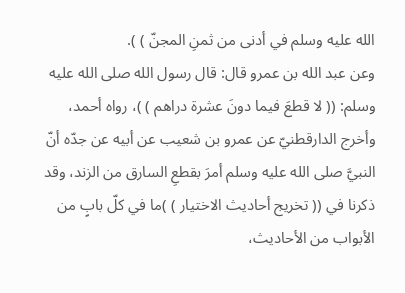الله عليه وسلم في أدنى من ثمنِ المجنّ ) ).
وعن عبد الله بن عمرو قال: قال رسول الله صلى الله عليه وسلم: (( لا قطعَ فيما دونَ عشرة دراهم ) )، رواه أحمد، وأخرج الدارقطنيّ عن عمرو بن شعيب عن أبيه عن جدّه أنّ النبيَّ صلى الله عليه وسلم أمرَ بقطعِ السارق من الزند، وقد ذكرنا في (( تخريج أحاديث الاختيار ) )ما في كلّ بابٍ من الأبواب من الأحاديث،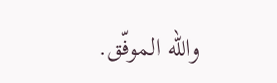والله الموفّق.